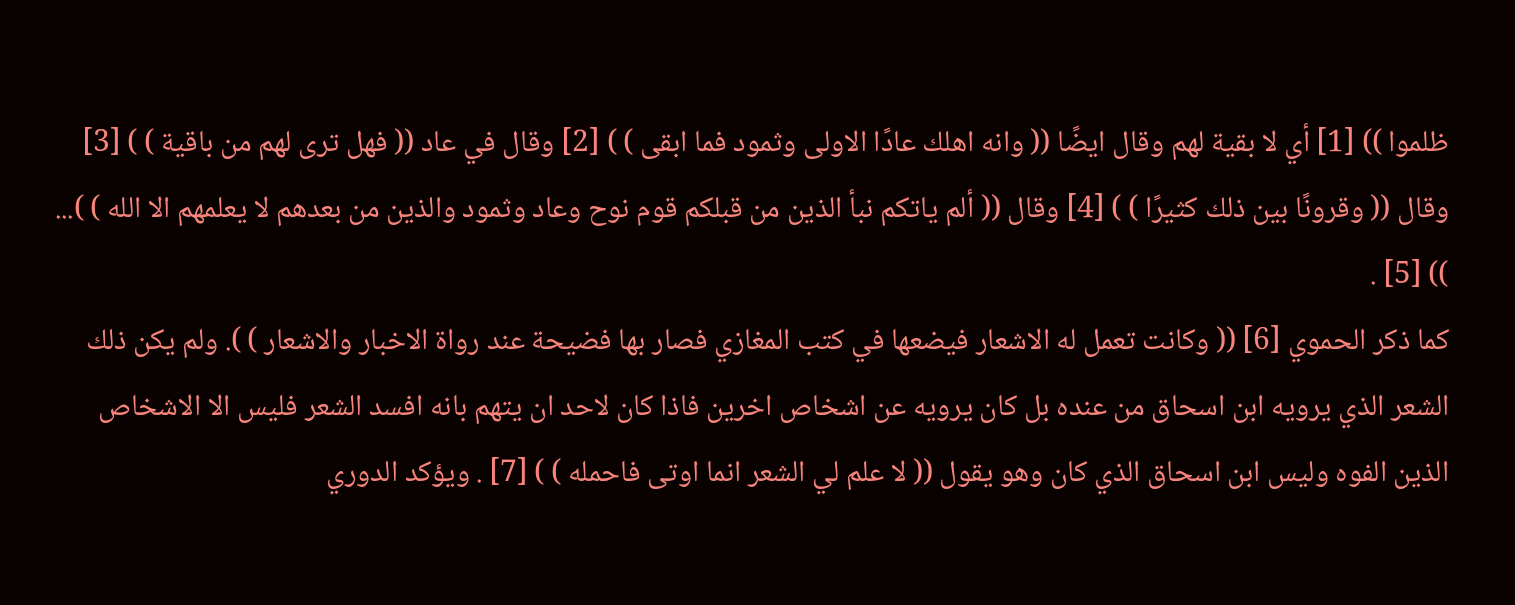ظلموا )) [1] أي لا بقية لهم وقال ايضًا (( وانه اهلك عادًا الاولى وثمود فما ابقى ) ) [2] وقال في عاد (( فهل ترى لهم من باقية ) ) [3] وقال (( وقرونًا بين ذلك كثيرًا ) ) [4] وقال (( ألم ياتكم نبأ الذين من قبلكم قوم نوح وعاد وثمود والذين من بعدهم لا يعلمهم الا الله ) )... )) [5] .
كما ذكر الحموي [6] (( وكانت تعمل له الاشعار فيضعها في كتب المغازي فصار بها فضيحة عند رواة الاخبار والاشعار ) ). ولم يكن ذلك الشعر الذي يرويه ابن اسحاق من عنده بل كان يرويه عن اشخاص اخرين فاذا كان لاحد ان يتهم بانه افسد الشعر فليس الا الاشخاص الذين الفوه وليس ابن اسحاق الذي كان وهو يقول (( لا علم لي الشعر انما اوتى فاحمله ) ) [7] . ويؤكد الدوري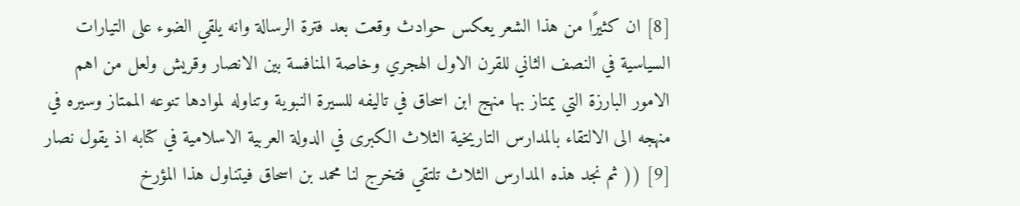[8] ان كثيرًا من هذا الشعر يعكس حوادث وقعت بعد فترة الرسالة وانه يلقي الضوء على التيارات السياسية في النصف الثاني للقرن الاول الهجري وخاصة المنافسة بين الانصار وقريش ولعل من اهم الامور البارزة التي يمتاز بها منهج ابن اسحاق في تاليفه للسيرة النبوية وتناوله لموادها تنوعه الممتاز وسيره في منهجه الى الالتقاء بالمدارس التاريخية الثلاث الكبرى في الدولة العربية الاسلامية في كتابه اذ يقول نصار [9] (( ثم نجد هذه المدارس الثلاث تلتقي فتخرج لنا محمد بن اسحاق فيتناول هذا المؤرخ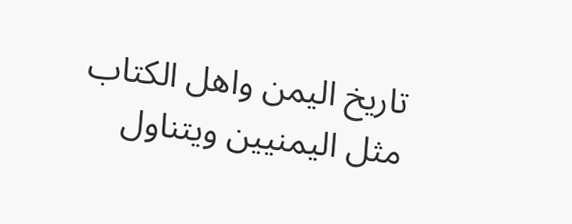تاريخ اليمن واهل الكتاب مثل اليمنيين ويتناول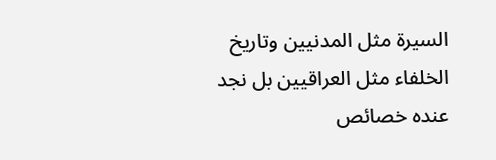السيرة مثل المدنيين وتاريخ الخلفاء مثل العراقيين بل نجد عنده خصائص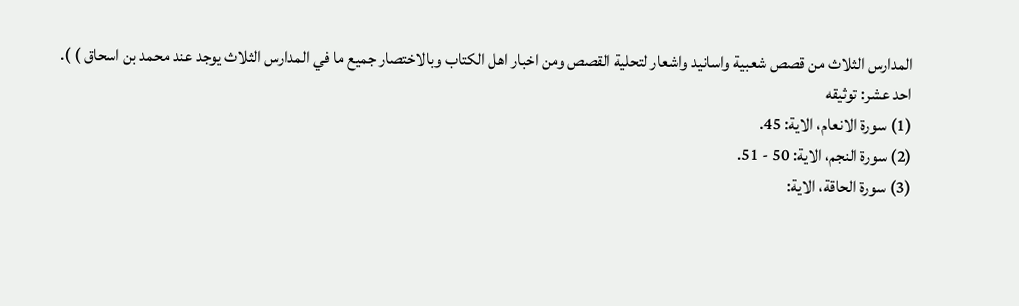المدارس الثلاث من قصص شعبية واسانيد واشعار لتحلية القصص ومن اخبار اهل الكتاب وبالاختصار جميع ما في المدارس الثلاث يوجد عند محمد بن اسحاق ) ).
احد عشر: توثيقه
(1) سورة الانعام، الاية: 45.
(2) سورة النجم، الاية: 50 - 51.
(3) سورة الحاقة، الاية: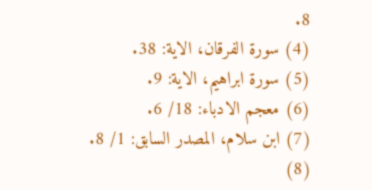8.
(4) سورة الفرقان، الاية: 38.
(5) سورة ابراهيم، الاية: 9.
(6) معجم الادباء: 18/ 6.
(7) ابن سلام، المصدر السابق: 1/ 8.
(8)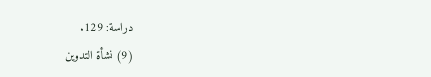دراسة: 129.
(9) نشأة التدوين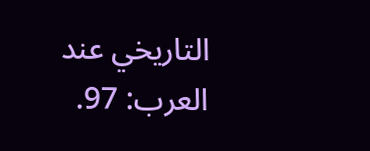التاريخي عند العرب: 97.